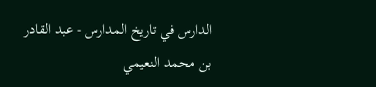الدارس في تاريخ المدارس - عبد القادر بن محمد النعيمي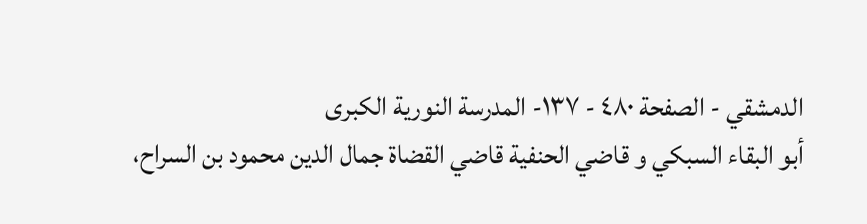الدمشقي - الصفحة ٤٨٠ - ١٣٧- المدرسة النورية الكبرى
أبو البقاء السبكي و قاضي الحنفية قاضي القضاة جمال الدين محمود بن السراح،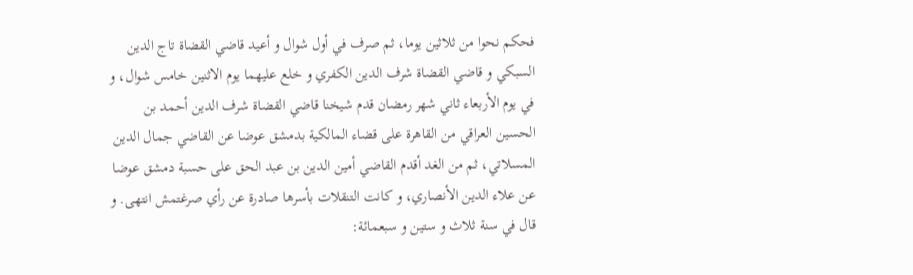فحكم نحوا من ثلاثين يوما، ثم صرف في أول شوال و أعيد قاضي القضاة تاج الدين السبكي و قاضي القضاة شرف الدين الكفري و خلع عليهما يوم الاثنين خامس شوال، و في يوم الأربعاء ثاني شهر رمضان قدم شيخنا قاضي القضاة شرف الدين أحمد بن الحسين العراقي من القاهرة على قضاء المالكية بدمشق عوضا عن القاضي جمال الدين المسلاتي، ثم من الغد أقدم القاضي أمين الدين بن عبد الحق على حسبة دمشق عوضا عن علاء الدين الأنصاري، و كانت التنقلات بأسرها صادرة عن رأي صرغتمش انتهى. و قال في سنة ثلاث و ستين و سبعمائة: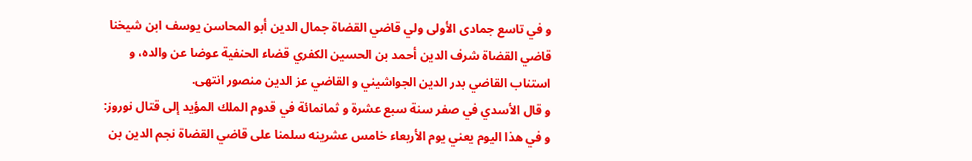و في تاسع جمادى الأولى ولي قاضي القضاة جمال الدين أبو المحاسن يوسف ابن شيخنا قاضي القضاة شرف الدين أحمد بن الحسين الكفري قضاء الحنفية عوضا عن والده، و استناب القاضي بدر الدين الجواشيني و القاضي عز الدين منصور انتهى.
و قال الأسدي في صفر سنة سبع عشرة و ثمانمائة في قدوم الملك المؤيد إلى قتال نوروز: و في هذا اليوم يعني يوم الأربعاء خامس عشرينه سلمنا على قاضي القضاة نجم الدين بن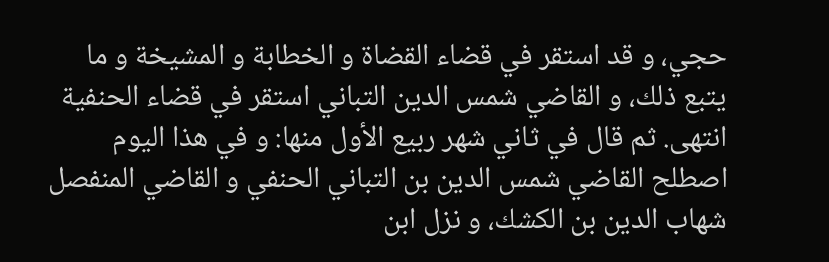حجي، و قد استقر في قضاء القضاة و الخطابة و المشيخة و ما يتبع ذلك، و القاضي شمس الدين التباني استقر في قضاء الحنفية انتهى. ثم قال في ثاني شهر ربيع الأول منها: و في هذا اليوم اصطلح القاضي شمس الدين بن التباني الحنفي و القاضي المنفصل شهاب الدين بن الكشك، و نزل ابن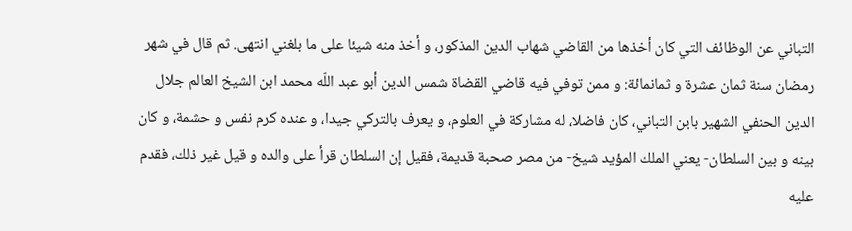التباني عن الوظائف التي كان أخذها من القاضي شهاب الدين المذكور، و أخذ منه شيئا على ما بلغني انتهى. ثم قال في شهر رمضان سنة ثمان عشرة و ثمانمائة: و ممن توفي فيه قاضي القضاة شمس الدين أبو عبد اللّه محمد ابن الشيخ العالم جلال الدين الحنفي الشهير بابن التباني، كان فاضلا، له مشاركة في العلوم، و يعرف بالتركي جيدا، و عنده كرم نفس و حشمة، و كان بينه و بين السلطان- يعني الملك المؤيد شيخ- من مصر صحبة قديمة، فقيل إن السلطان قرأ على والده و قيل غير ذلك، فقدم عليه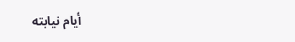أيام نيابته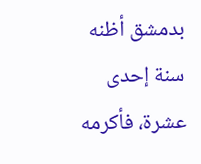بدمشق أظنه سنة إحدى عشرة، فأكرمه